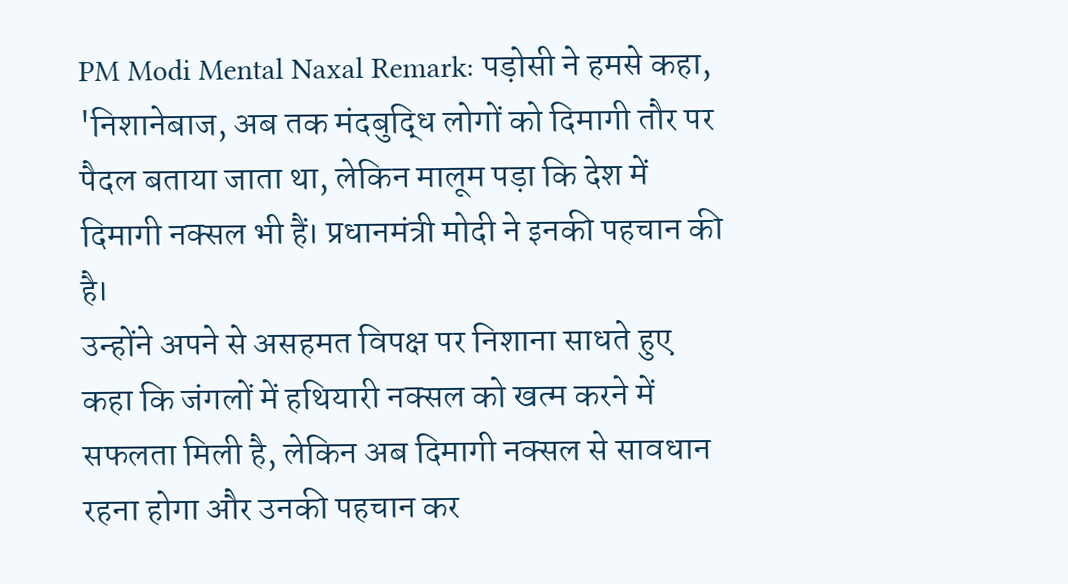PM Modi Mental Naxal Remark: पड़ोसी ने हमसे कहा, 'निशानेबाज, अब तक मंदबुद्धि लोगों को दिमागी तौर पर पैदल बताया जाता था, लेकिन मालूम पड़ा कि देश में दिमागी नक्सल भी हैं। प्रधानमंत्री मोदी ने इनकी पहचान की है।
उन्होंने अपने से असहमत विपक्ष पर निशाना साधते हुए कहा कि जंगलों में हथियारी नक्सल को खत्म करने में सफलता मिली है, लेकिन अब दिमागी नक्सल से सावधान रहना होगा और उनकी पहचान कर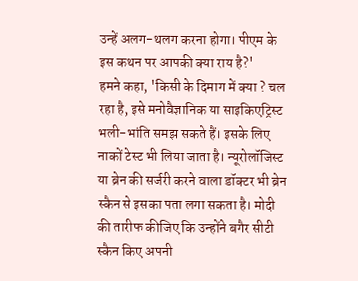उन्हें अलग-थलग करना होगा। पीएम के इस कथन पर आपकी क्या राय है?'
हमने कहा, 'किसी के दिमाग में क्या ? चल रहा है, इसे मनोवैज्ञानिक या साइकिएट्रिस्ट भली-भांति समझ सकते हैं। इसके लिए नाकों टेस्ट भी लिया जाता है। न्यूरोलॉजिस्ट या ब्रेन की सर्जरी करने वाला डॉक्टर भी ब्रेन स्कैन से इसका पता लगा सकता है। मोदी की तारीफ कीजिए कि उन्होंने बगैर सीटी स्कैन किए अपनी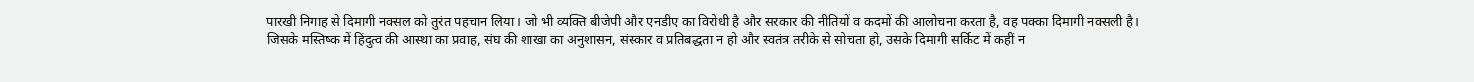पारखी निगाह से दिमागी नक्सल को तुरंत पहचान लिया। जो भी व्यक्ति बीजेपी और एनडीए का विरोधी है और सरकार की नीतियों व कदमों की आलोचना करता है, वह पक्का दिमागी नक्सली है।
जिसके मस्तिष्क में हिंदुत्व की आस्था का प्रवाह, संघ की शाखा का अनुशासन, संस्कार व प्रतिबद्धता न हो और स्वतंत्र तरीके से सोचता हो, उसके दिमागी सर्किट में कहीं न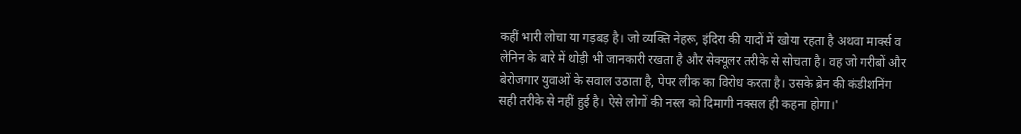कहीं भारी लोचा या गड़बड़ है। जो व्यक्ति नेहरू, इंदिरा की यादों में खोया रहता है अथवा मार्क्स व लेनिन के बारे में थोड़ी भी जानकारी रखता है और सेक्यूलर तरीके से सोचता है। वह जो गरीबों और बेरोजगार युवाओं के सवाल उठाता है, पेपर लीक का विरोध करता है। उसके ब्रेन की कंडीशनिंग सही तरीके से नहीं हुई है। ऐसे लोगों की नस्ल को दिमागी नक्सल ही कहना होगा।'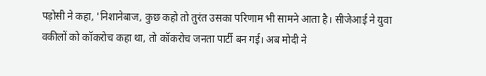पड़ोसी ने कहा, 'निशानेबाज, कुछ कहो तो तुरंत उसका परिणाम भी सामने आता है। सीजेआई ने युवा वकीलों को कॉकरोच कहा था, तो कॉकरोच जनता पार्टी बन गई। अब मोदी ने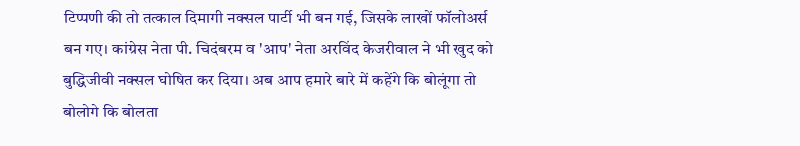टिप्पणी की तो तत्काल दिमागी नक्सल पार्टी भी बन गई, जिसके लाखों फॉलोअर्स बन गए। कांग्रेस नेता पी. चिदंबरम व 'आप' नेता अरविंद केजरीवाल ने भी खुद को बुद्धिजीवी नक्सल घोषित कर दिया। अब आप हमारे बारे में कहेंगे कि बोलूंगा तो बोलोगे कि बोलता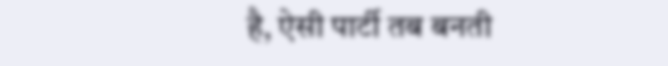है, ऐसी पार्टी तब बनती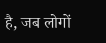है, जब लोगों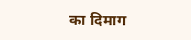का दिमाग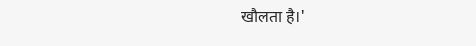खौलता है।'